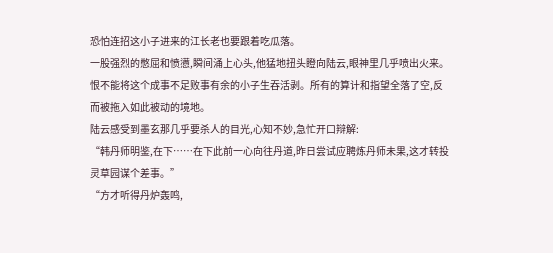恐怕连招这小子进来的江长老也要跟着吃瓜落。
一股强烈的憋屈和愤懑,瞬间涌上心头,他猛地扭头瞪向陆云,眼神里几乎喷出火来。
恨不能将这个成事不足败事有余的小子生吞活剥。所有的算计和指望全落了空,反而被拖入如此被动的境地。
陆云感受到墨玄那几乎要杀人的目光,心知不妙,急忙开口辩解:
“韩丹师明鉴,在下……在下此前一心向往丹道,昨日尝试应聘炼丹师未果,这才转投灵草园谋个差事。”
“方才听得丹炉轰鸣,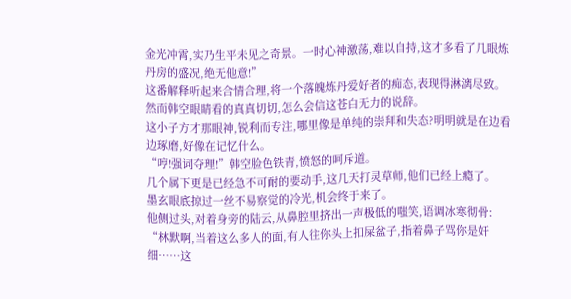金光冲霄,实乃生平未见之奇景。一时心神激荡,难以自持,这才多看了几眼炼丹房的盛况,绝无他意!”
这番解释听起来合情合理,将一个落魄炼丹爱好者的痴态,表现得淋漓尽致。
然而韩空眼睛看的真真切切,怎么会信这苍白无力的说辞。
这小子方才那眼神,锐利而专注,哪里像是单纯的崇拜和失态?明明就是在边看边琢磨,好像在记忆什么。
“哼!强词夺理!”韩空脸色铁青,愤怒的呵斥道。
几个属下更是已经急不可耐的要动手,这几天打灵草师,他们已经上瘾了。
墨玄眼底掠过一丝不易察觉的冷光,机会终于来了。
他侧过头,对着身旁的陆云,从鼻腔里挤出一声极低的嗤笑,语调冰寒彻骨:
“林默啊,当着这么多人的面,有人往你头上扣屎盆子,指着鼻子骂你是奸细……这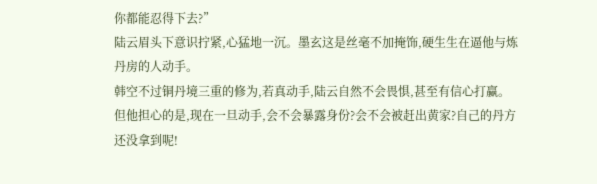你都能忍得下去?”
陆云眉头下意识拧紧,心猛地一沉。墨玄这是丝毫不加掩饰,硬生生在逼他与炼丹房的人动手。
韩空不过铜丹境三重的修为,若真动手,陆云自然不会畏惧,甚至有信心打赢。
但他担心的是,现在一旦动手,会不会暴露身份?会不会被赶出黄家?自己的丹方还没拿到呢!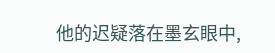他的迟疑落在墨玄眼中,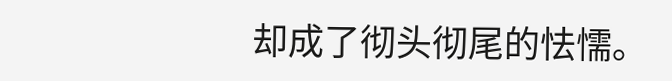却成了彻头彻尾的怯懦。